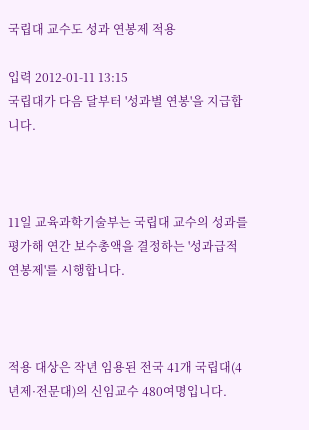국립대 교수도 성과 연봉제 적용

입력 2012-01-11 13:15
국립대가 다음 달부터 '성과별 연봉'을 지급합니다.



11일 교육과학기술부는 국립대 교수의 성과를 평가해 연간 보수총액을 결정하는 '성과급적 연봉제'를 시행합니다.



적용 대상은 작년 임용된 전국 41개 국립대(4년제·전문대)의 신임교수 480여명입니다.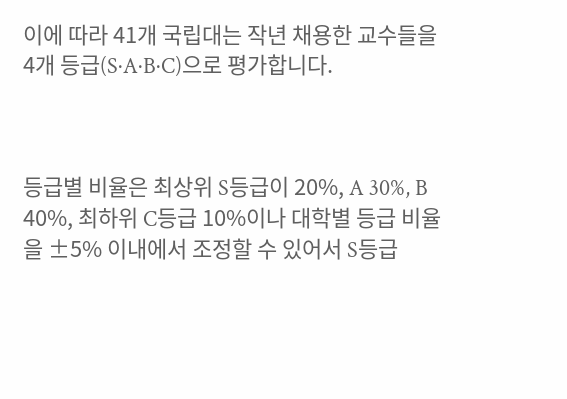이에 따라 41개 국립대는 작년 채용한 교수들을 4개 등급(S·A·B·C)으로 평가합니다.



등급별 비율은 최상위 S등급이 20%, A 30%, B 40%, 최하위 C등급 10%이나 대학별 등급 비율을 ±5% 이내에서 조정할 수 있어서 S등급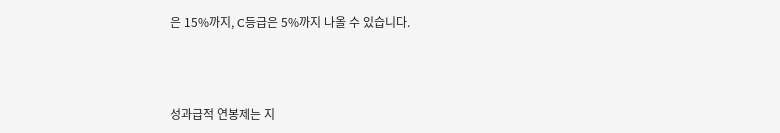은 15%까지, C등급은 5%까지 나올 수 있습니다.



성과급적 연봉제는 지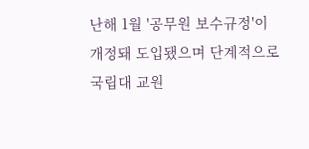난해 1월 '공무원 보수규정'이 개정돼 도입됐으며 단계적으로 국립대 교원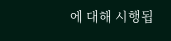에 대해 시행됩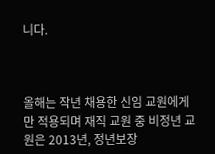니다.



올해는 작년 채용한 신임 교원에게만 적용되며 재직 교원 중 비정년 교원은 2013년, 정년보장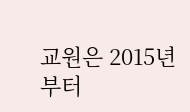교원은 2015년부터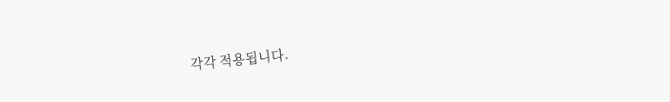각각 적용됩니다.